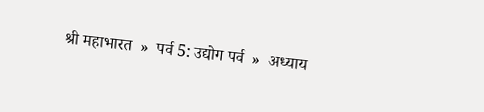श्री महाभारत  »  पर्व 5: उद्योग पर्व  »  अध्याय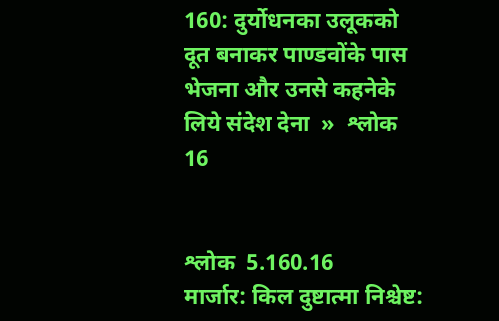160: दुर्योधनका उलूकको दूत बनाकर पाण्डवोंके पास भेजना और उनसे कहनेके लिये संदेश देना  »  श्लोक 16


श्लोक  5.160.16
मार्जार: किल दुष्टात्मा निश्चेष्ट: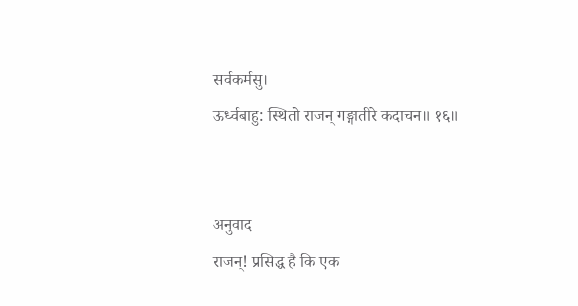सर्वकर्मसु।
ऊर्ध्वबाहु: स्थितो राजन् गङ्गातीरे कदाचन॥ १६॥


अनुवाद
राजन्! प्रसिद्ध है कि एक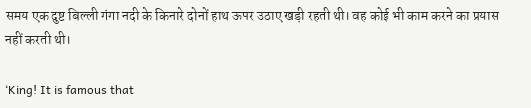समय एक दुष्ट बिल्ली गंगा नदी के किनारे दोनों हाथ ऊपर उठाए खड़ी रहती थी। वह कोई भी काम करने का प्रयास नहीं करती थी।

‘King! It is famous that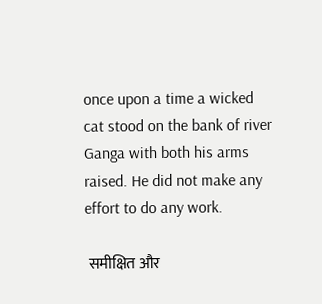once upon a time a wicked cat stood on the bank of river Ganga with both his arms raised. He did not make any effort to do any work.

 समीक्षित और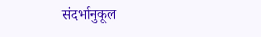संदर्भानुकूल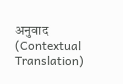अनुवाद (Contextual Translation)